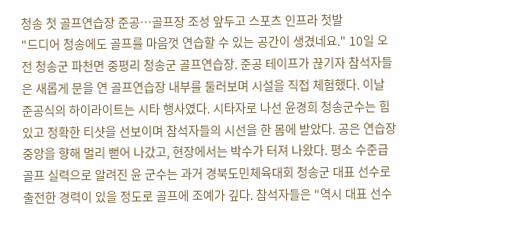청송 첫 골프연습장 준공…골프장 조성 앞두고 스포츠 인프라 첫발
"드디어 청송에도 골프를 마음껏 연습할 수 있는 공간이 생겼네요." 10일 오전 청송군 파천면 중평리 청송군 골프연습장. 준공 테이프가 끊기자 참석자들은 새롭게 문을 연 골프연습장 내부를 둘러보며 시설을 직접 체험했다. 이날 준공식의 하이라이트는 시타 행사였다. 시타자로 나선 윤경희 청송군수는 힘 있고 정확한 티샷을 선보이며 참석자들의 시선을 한 몸에 받았다. 공은 연습장 중앙을 향해 멀리 뻗어 나갔고, 현장에서는 박수가 터져 나왔다. 평소 수준급 골프 실력으로 알려진 윤 군수는 과거 경북도민체육대회 청송군 대표 선수로 출전한 경력이 있을 정도로 골프에 조예가 깊다. 참석자들은 "역시 대표 선수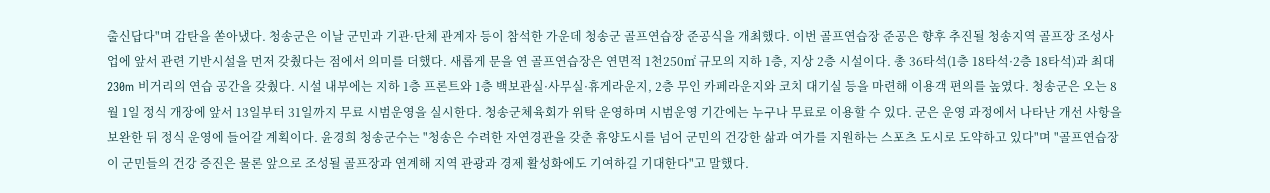출신답다"며 감탄을 쏟아냈다. 청송군은 이날 군민과 기관·단체 관계자 등이 참석한 가운데 청송군 골프연습장 준공식을 개최했다. 이번 골프연습장 준공은 향후 추진될 청송지역 골프장 조성사업에 앞서 관련 기반시설을 먼저 갖췄다는 점에서 의미를 더했다. 새롭게 문을 연 골프연습장은 연면적 1천250㎡ 규모의 지하 1층, 지상 2층 시설이다. 총 36타석(1층 18타석·2층 18타석)과 최대 230m 비거리의 연습 공간을 갖췄다. 시설 내부에는 지하 1층 프론트와 1층 백보관실·사무실·휴게라운지, 2층 무인 카페라운지와 코치 대기실 등을 마련해 이용객 편의를 높였다. 청송군은 오는 8월 1일 정식 개장에 앞서 13일부터 31일까지 무료 시범운영을 실시한다. 청송군체육회가 위탁 운영하며 시범운영 기간에는 누구나 무료로 이용할 수 있다. 군은 운영 과정에서 나타난 개선 사항을 보완한 뒤 정식 운영에 들어갈 계획이다. 윤경희 청송군수는 "청송은 수려한 자연경관을 갖춘 휴양도시를 넘어 군민의 건강한 삶과 여가를 지원하는 스포츠 도시로 도약하고 있다"며 "골프연습장이 군민들의 건강 증진은 물론 앞으로 조성될 골프장과 연계해 지역 관광과 경제 활성화에도 기여하길 기대한다"고 말했다.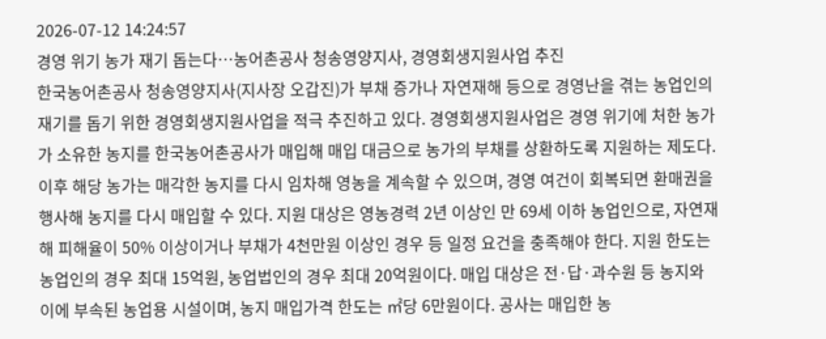2026-07-12 14:24:57
경영 위기 농가 재기 돕는다…농어촌공사 청송영양지사, 경영회생지원사업 추진
한국농어촌공사 청송영양지사(지사장 오갑진)가 부채 증가나 자연재해 등으로 경영난을 겪는 농업인의 재기를 돕기 위한 경영회생지원사업을 적극 추진하고 있다. 경영회생지원사업은 경영 위기에 처한 농가가 소유한 농지를 한국농어촌공사가 매입해 매입 대금으로 농가의 부채를 상환하도록 지원하는 제도다. 이후 해당 농가는 매각한 농지를 다시 임차해 영농을 계속할 수 있으며, 경영 여건이 회복되면 환매권을 행사해 농지를 다시 매입할 수 있다. 지원 대상은 영농경력 2년 이상인 만 69세 이하 농업인으로, 자연재해 피해율이 50% 이상이거나 부채가 4천만원 이상인 경우 등 일정 요건을 충족해야 한다. 지원 한도는 농업인의 경우 최대 15억원, 농업법인의 경우 최대 20억원이다. 매입 대상은 전·답·과수원 등 농지와 이에 부속된 농업용 시설이며, 농지 매입가격 한도는 ㎡당 6만원이다. 공사는 매입한 농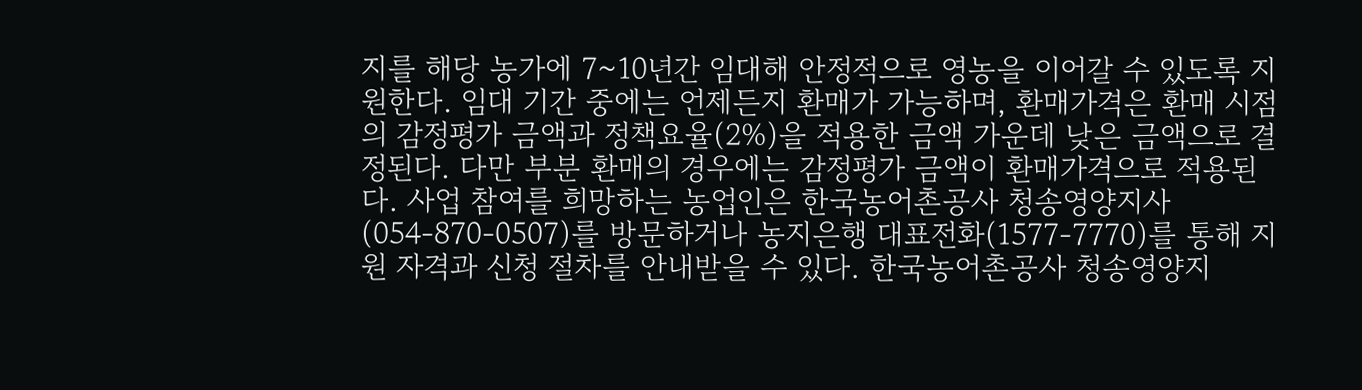지를 해당 농가에 7~10년간 임대해 안정적으로 영농을 이어갈 수 있도록 지원한다. 임대 기간 중에는 언제든지 환매가 가능하며, 환매가격은 환매 시점의 감정평가 금액과 정책요율(2%)을 적용한 금액 가운데 낮은 금액으로 결정된다. 다만 부분 환매의 경우에는 감정평가 금액이 환매가격으로 적용된다. 사업 참여를 희망하는 농업인은 한국농어촌공사 청송영양지사(054-870-0507)를 방문하거나 농지은행 대표전화(1577-7770)를 통해 지원 자격과 신청 절차를 안내받을 수 있다. 한국농어촌공사 청송영양지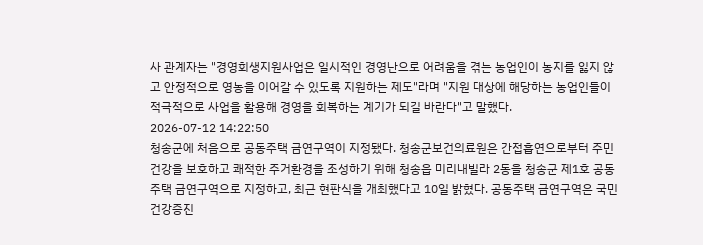사 관계자는 "경영회생지원사업은 일시적인 경영난으로 어려움을 겪는 농업인이 농지를 잃지 않고 안정적으로 영농을 이어갈 수 있도록 지원하는 제도"라며 "지원 대상에 해당하는 농업인들이 적극적으로 사업을 활용해 경영을 회복하는 계기가 되길 바란다"고 말했다.
2026-07-12 14:22:50
청송군에 처음으로 공동주택 금연구역이 지정됐다. 청송군보건의료원은 간접흡연으로부터 주민 건강을 보호하고 쾌적한 주거환경을 조성하기 위해 청송읍 미리내빌라 2동을 청송군 제1호 공동주택 금연구역으로 지정하고, 최근 현판식을 개최했다고 10일 밝혔다. 공동주택 금연구역은 국민건강증진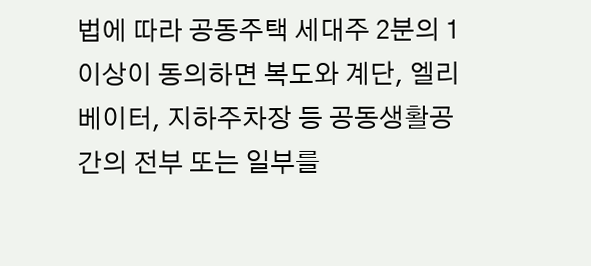법에 따라 공동주택 세대주 2분의 1 이상이 동의하면 복도와 계단, 엘리베이터, 지하주차장 등 공동생활공간의 전부 또는 일부를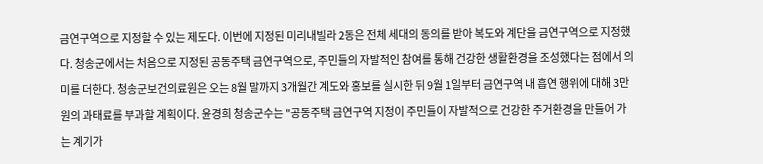금연구역으로 지정할 수 있는 제도다. 이번에 지정된 미리내빌라 2동은 전체 세대의 동의를 받아 복도와 계단을 금연구역으로 지정했다. 청송군에서는 처음으로 지정된 공동주택 금연구역으로, 주민들의 자발적인 참여를 통해 건강한 생활환경을 조성했다는 점에서 의미를 더한다. 청송군보건의료원은 오는 8월 말까지 3개월간 계도와 홍보를 실시한 뒤 9월 1일부터 금연구역 내 흡연 행위에 대해 3만원의 과태료를 부과할 계획이다. 윤경희 청송군수는 "공동주택 금연구역 지정이 주민들이 자발적으로 건강한 주거환경을 만들어 가는 계기가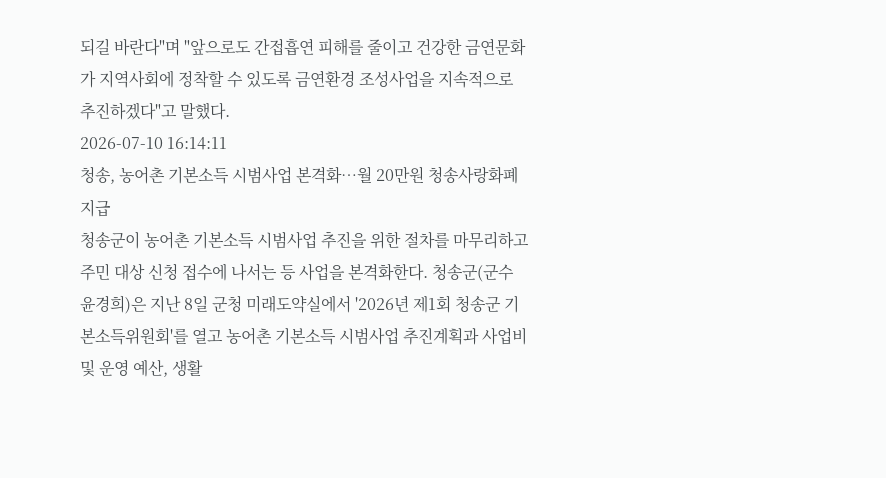되길 바란다"며 "앞으로도 간접흡연 피해를 줄이고 건강한 금연문화가 지역사회에 정착할 수 있도록 금연환경 조성사업을 지속적으로 추진하겠다"고 말했다.
2026-07-10 16:14:11
청송, 농어촌 기본소득 시범사업 본격화…월 20만원 청송사랑화폐 지급
청송군이 농어촌 기본소득 시범사업 추진을 위한 절차를 마무리하고 주민 대상 신청 접수에 나서는 등 사업을 본격화한다. 청송군(군수 윤경희)은 지난 8일 군청 미래도약실에서 '2026년 제1회 청송군 기본소득위원회'를 열고 농어촌 기본소득 시범사업 추진계획과 사업비 및 운영 예산, 생활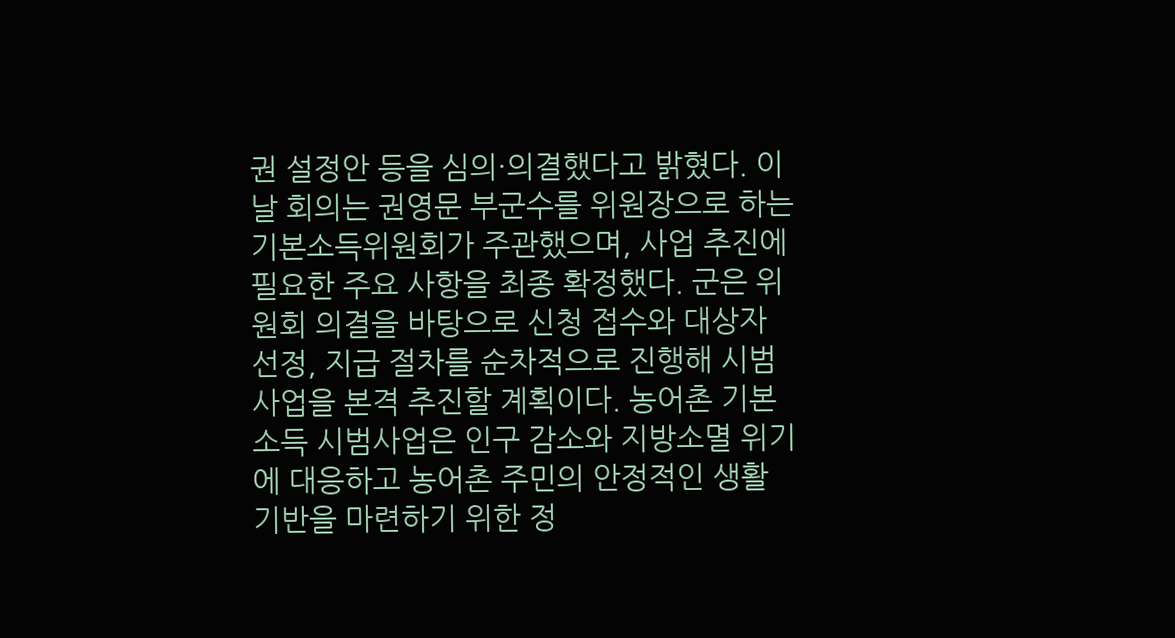권 설정안 등을 심의·의결했다고 밝혔다. 이날 회의는 권영문 부군수를 위원장으로 하는 기본소득위원회가 주관했으며, 사업 추진에 필요한 주요 사항을 최종 확정했다. 군은 위원회 의결을 바탕으로 신청 접수와 대상자 선정, 지급 절차를 순차적으로 진행해 시범사업을 본격 추진할 계획이다. 농어촌 기본소득 시범사업은 인구 감소와 지방소멸 위기에 대응하고 농어촌 주민의 안정적인 생활 기반을 마련하기 위한 정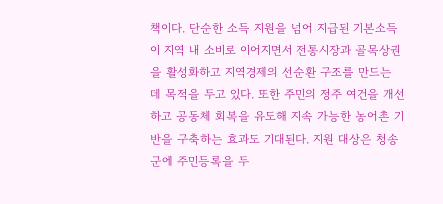책이다. 단순한 소득 지원을 넘어 지급된 기본소득이 지역 내 소비로 이어지면서 전통시장과 골목상권을 활성화하고 지역경제의 선순환 구조를 만드는 데 목적을 두고 있다. 또한 주민의 정주 여건을 개선하고 공동체 회복을 유도해 지속 가능한 농어촌 기반을 구축하는 효과도 기대된다. 지원 대상은 청송군에 주민등록을 두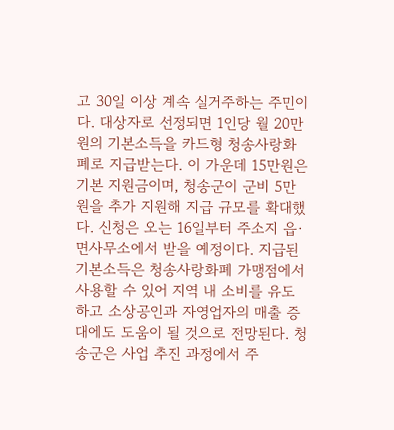고 30일 이상 계속 실거주하는 주민이다. 대상자로 선정되면 1인당 월 20만원의 기본소득을 카드형 청송사랑화폐로 지급받는다. 이 가운데 15만원은 기본 지원금이며, 청송군이 군비 5만원을 추가 지원해 지급 규모를 확대했다. 신청은 오는 16일부터 주소지 읍·면사무소에서 받을 예정이다. 지급된 기본소득은 청송사랑화폐 가맹점에서 사용할 수 있어 지역 내 소비를 유도하고 소상공인과 자영업자의 매출 증대에도 도움이 될 것으로 전망된다. 청송군은 사업 추진 과정에서 주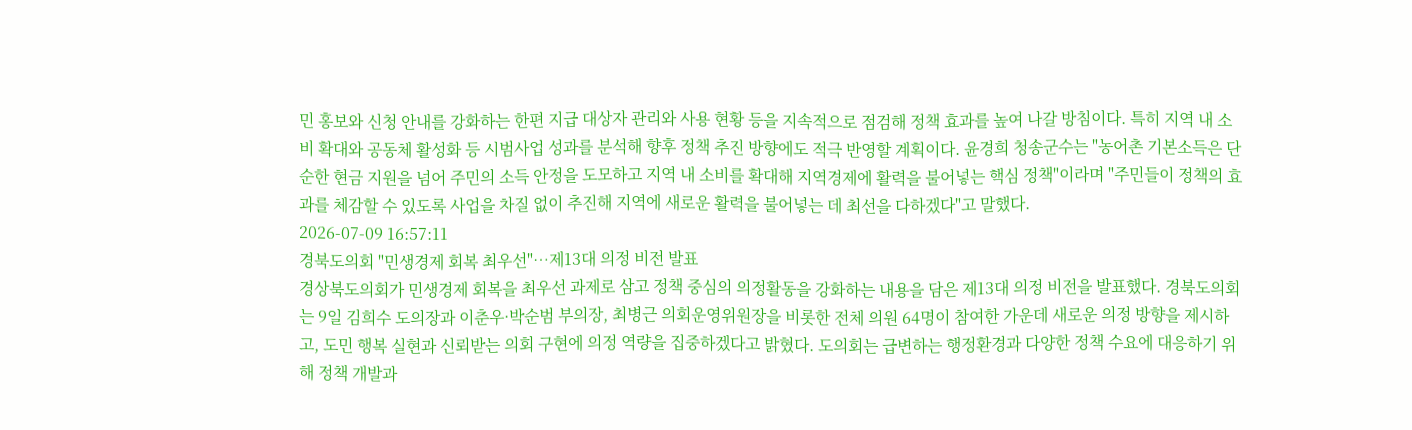민 홍보와 신청 안내를 강화하는 한편 지급 대상자 관리와 사용 현황 등을 지속적으로 점검해 정책 효과를 높여 나갈 방침이다. 특히 지역 내 소비 확대와 공동체 활성화 등 시범사업 성과를 분석해 향후 정책 추진 방향에도 적극 반영할 계획이다. 윤경희 청송군수는 "농어촌 기본소득은 단순한 현금 지원을 넘어 주민의 소득 안정을 도모하고 지역 내 소비를 확대해 지역경제에 활력을 불어넣는 핵심 정책"이라며 "주민들이 정책의 효과를 체감할 수 있도록 사업을 차질 없이 추진해 지역에 새로운 활력을 불어넣는 데 최선을 다하겠다"고 말했다.
2026-07-09 16:57:11
경북도의회 "민생경제 회복 최우선"…제13대 의정 비전 발표
경상북도의회가 민생경제 회복을 최우선 과제로 삼고 정책 중심의 의정활동을 강화하는 내용을 담은 제13대 의정 비전을 발표했다. 경북도의회는 9일 김희수 도의장과 이춘우·박순범 부의장, 최병근 의회운영위원장을 비롯한 전체 의원 64명이 참여한 가운데 새로운 의정 방향을 제시하고, 도민 행복 실현과 신뢰받는 의회 구현에 의정 역량을 집중하겠다고 밝혔다. 도의회는 급변하는 행정환경과 다양한 정책 수요에 대응하기 위해 정책 개발과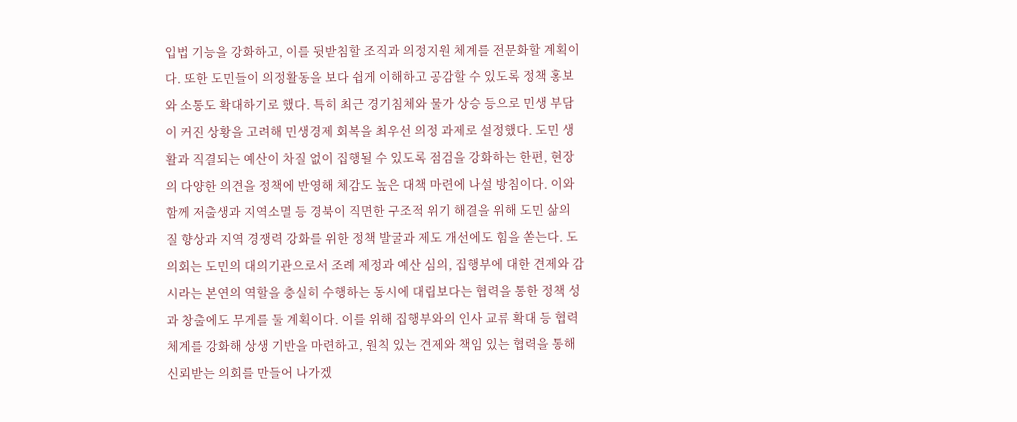입법 기능을 강화하고, 이를 뒷받침할 조직과 의정지원 체계를 전문화할 계획이다. 또한 도민들이 의정활동을 보다 쉽게 이해하고 공감할 수 있도록 정책 홍보와 소통도 확대하기로 했다. 특히 최근 경기침체와 물가 상승 등으로 민생 부담이 커진 상황을 고려해 민생경제 회복을 최우선 의정 과제로 설정했다. 도민 생활과 직결되는 예산이 차질 없이 집행될 수 있도록 점검을 강화하는 한편, 현장의 다양한 의견을 정책에 반영해 체감도 높은 대책 마련에 나설 방침이다. 이와 함께 저출생과 지역소멸 등 경북이 직면한 구조적 위기 해결을 위해 도민 삶의 질 향상과 지역 경쟁력 강화를 위한 정책 발굴과 제도 개선에도 힘을 쏟는다. 도의회는 도민의 대의기관으로서 조례 제정과 예산 심의, 집행부에 대한 견제와 감시라는 본연의 역할을 충실히 수행하는 동시에 대립보다는 협력을 통한 정책 성과 창출에도 무게를 둘 계획이다. 이를 위해 집행부와의 인사 교류 확대 등 협력 체계를 강화해 상생 기반을 마련하고, 원칙 있는 견제와 책임 있는 협력을 통해 신뢰받는 의회를 만들어 나가겠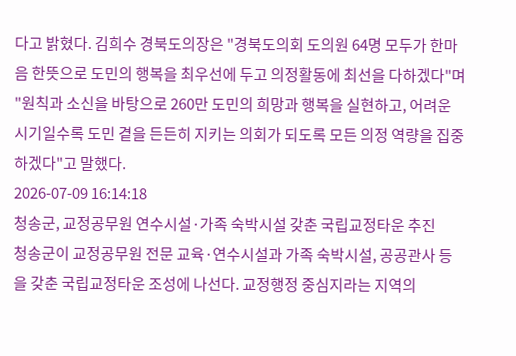다고 밝혔다. 김희수 경북도의장은 "경북도의회 도의원 64명 모두가 한마음 한뜻으로 도민의 행복을 최우선에 두고 의정활동에 최선을 다하겠다"며 "원칙과 소신을 바탕으로 260만 도민의 희망과 행복을 실현하고, 어려운 시기일수록 도민 곁을 든든히 지키는 의회가 되도록 모든 의정 역량을 집중하겠다"고 말했다.
2026-07-09 16:14:18
청송군, 교정공무원 연수시설·가족 숙박시설 갖춘 국립교정타운 추진
청송군이 교정공무원 전문 교육·연수시설과 가족 숙박시설, 공공관사 등을 갖춘 국립교정타운 조성에 나선다. 교정행정 중심지라는 지역의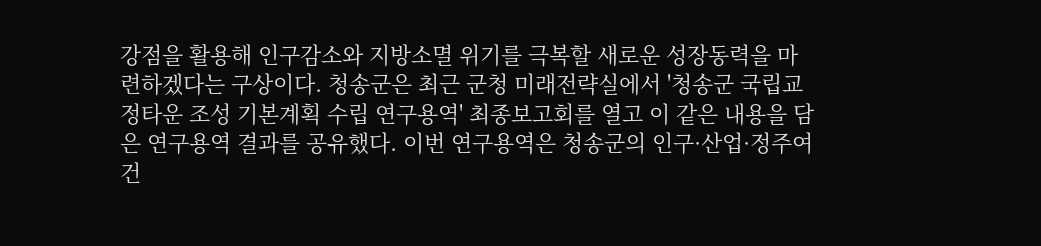강점을 활용해 인구감소와 지방소멸 위기를 극복할 새로운 성장동력을 마련하겠다는 구상이다. 청송군은 최근 군청 미래전략실에서 '청송군 국립교정타운 조성 기본계획 수립 연구용역' 최종보고회를 열고 이 같은 내용을 담은 연구용역 결과를 공유했다. 이번 연구용역은 청송군의 인구·산업·정주여건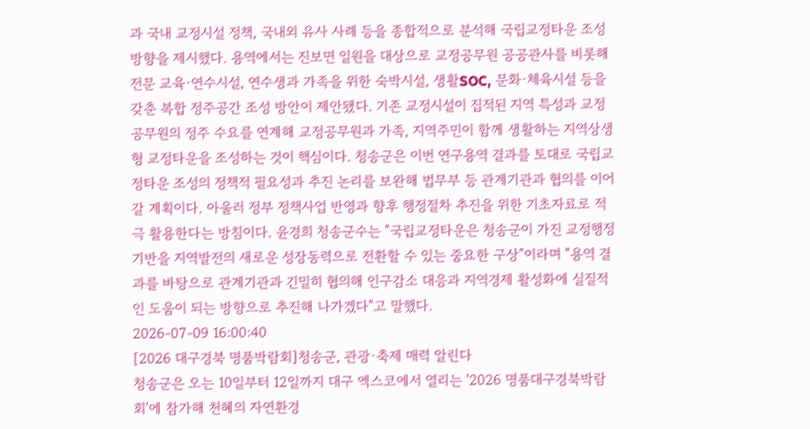과 국내 교정시설 정책, 국내외 유사 사례 등을 종합적으로 분석해 국립교정타운 조성 방향을 제시했다. 용역에서는 진보면 일원을 대상으로 교정공무원 공공관사를 비롯해 전문 교육·연수시설, 연수생과 가족을 위한 숙박시설, 생활SOC, 문화·체육시설 등을 갖춘 복합 정주공간 조성 방안이 제안됐다. 기존 교정시설이 집적된 지역 특성과 교정공무원의 정주 수요를 연계해 교정공무원과 가족, 지역주민이 함께 생활하는 지역상생형 교정타운을 조성하는 것이 핵심이다. 청송군은 이번 연구용역 결과를 토대로 국립교정타운 조성의 정책적 필요성과 추진 논리를 보완해 법무부 등 관계기관과 협의를 이어갈 계획이다. 아울러 정부 정책사업 반영과 향후 행정절차 추진을 위한 기초자료로 적극 활용한다는 방침이다. 윤경희 청송군수는 "국립교정타운은 청송군이 가진 교정행정 기반을 지역발전의 새로운 성장동력으로 전환할 수 있는 중요한 구상"이라며 "용역 결과를 바탕으로 관계기관과 긴밀히 협의해 인구감소 대응과 지역경제 활성화에 실질적인 도움이 되는 방향으로 추진해 나가겠다"고 말했다.
2026-07-09 16:00:40
[2026 대구경북 명품박람회]청송군, 관광·축제 매력 알린다
청송군은 오는 10일부터 12일까지 대구 엑스코에서 열리는 '2026 명품대구경북박람회'에 참가해 천혜의 자연환경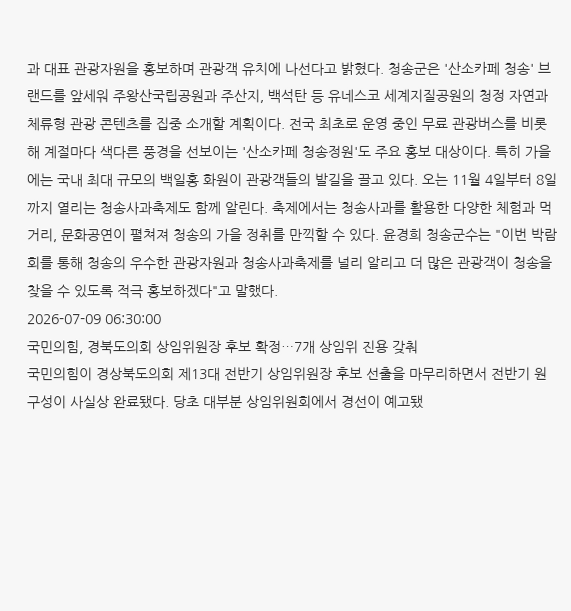과 대표 관광자원을 홍보하며 관광객 유치에 나선다고 밝혔다. 청송군은 '산소카페 청송' 브랜드를 앞세워 주왕산국립공원과 주산지, 백석탄 등 유네스코 세계지질공원의 청정 자연과 체류형 관광 콘텐츠를 집중 소개할 계획이다. 전국 최초로 운영 중인 무료 관광버스를 비롯해 계절마다 색다른 풍경을 선보이는 '산소카페 청송정원'도 주요 홍보 대상이다. 특히 가을에는 국내 최대 규모의 백일홍 화원이 관광객들의 발길을 끌고 있다. 오는 11월 4일부터 8일까지 열리는 청송사과축제도 함께 알린다. 축제에서는 청송사과를 활용한 다양한 체험과 먹거리, 문화공연이 펼쳐져 청송의 가을 정취를 만끽할 수 있다. 윤경희 청송군수는 "이번 박람회를 통해 청송의 우수한 관광자원과 청송사과축제를 널리 알리고 더 많은 관광객이 청송을 찾을 수 있도록 적극 홍보하겠다"고 말했다.
2026-07-09 06:30:00
국민의힘, 경북도의회 상임위원장 후보 확정…7개 상임위 진용 갖춰
국민의힘이 경상북도의회 제13대 전반기 상임위원장 후보 선출을 마무리하면서 전반기 원 구성이 사실상 완료됐다. 당초 대부분 상임위원회에서 경선이 예고됐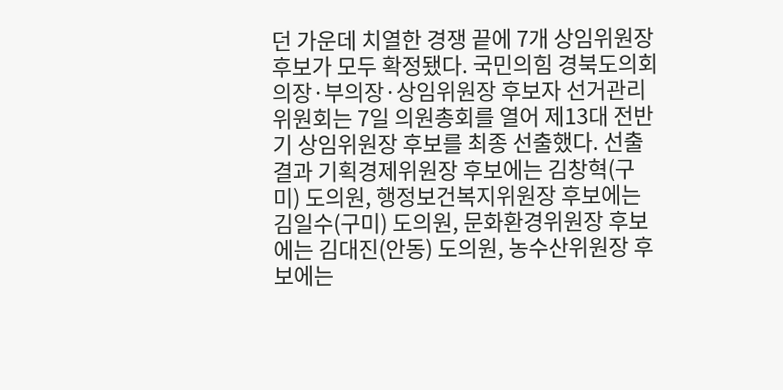던 가운데 치열한 경쟁 끝에 7개 상임위원장 후보가 모두 확정됐다. 국민의힘 경북도의회 의장·부의장·상임위원장 후보자 선거관리위원회는 7일 의원총회를 열어 제13대 전반기 상임위원장 후보를 최종 선출했다. 선출 결과 기획경제위원장 후보에는 김창혁(구미) 도의원, 행정보건복지위원장 후보에는 김일수(구미) 도의원, 문화환경위원장 후보에는 김대진(안동) 도의원, 농수산위원장 후보에는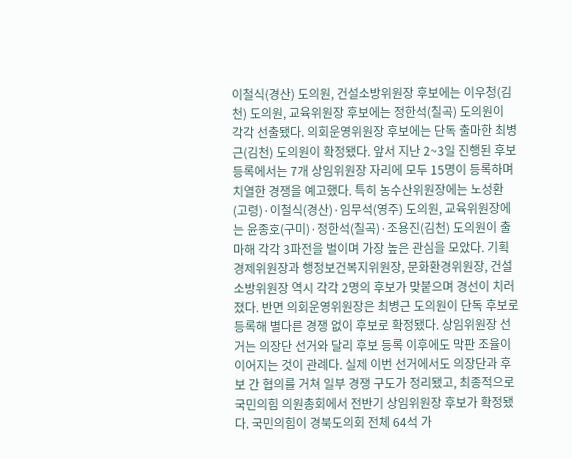이철식(경산) 도의원, 건설소방위원장 후보에는 이우청(김천) 도의원, 교육위원장 후보에는 정한석(칠곡) 도의원이 각각 선출됐다. 의회운영위원장 후보에는 단독 출마한 최병근(김천) 도의원이 확정됐다. 앞서 지난 2~3일 진행된 후보 등록에서는 7개 상임위원장 자리에 모두 15명이 등록하며 치열한 경쟁을 예고했다. 특히 농수산위원장에는 노성환(고령)·이철식(경산)·임무석(영주) 도의원, 교육위원장에는 윤종호(구미)·정한석(칠곡)·조용진(김천) 도의원이 출마해 각각 3파전을 벌이며 가장 높은 관심을 모았다. 기획경제위원장과 행정보건복지위원장, 문화환경위원장, 건설소방위원장 역시 각각 2명의 후보가 맞붙으며 경선이 치러졌다. 반면 의회운영위원장은 최병근 도의원이 단독 후보로 등록해 별다른 경쟁 없이 후보로 확정됐다. 상임위원장 선거는 의장단 선거와 달리 후보 등록 이후에도 막판 조율이 이어지는 것이 관례다. 실제 이번 선거에서도 의장단과 후보 간 협의를 거쳐 일부 경쟁 구도가 정리됐고, 최종적으로 국민의힘 의원총회에서 전반기 상임위원장 후보가 확정됐다. 국민의힘이 경북도의회 전체 64석 가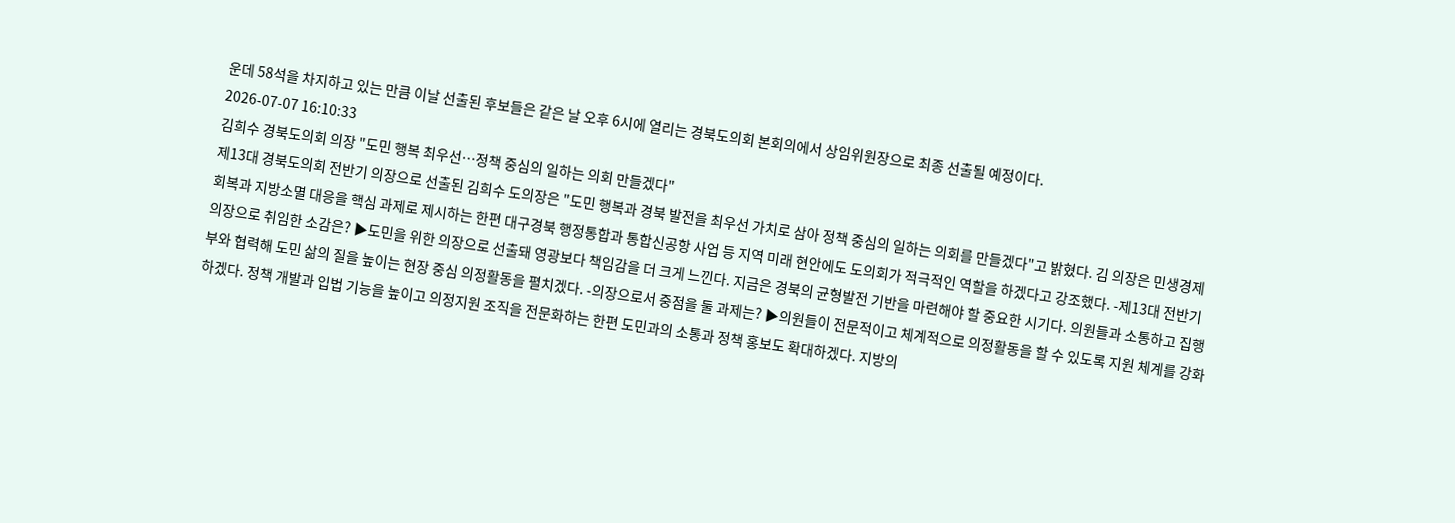운데 58석을 차지하고 있는 만큼 이날 선출된 후보들은 같은 날 오후 6시에 열리는 경북도의회 본회의에서 상임위원장으로 최종 선출될 예정이다.
2026-07-07 16:10:33
김희수 경북도의회 의장 "도민 행복 최우선…정책 중심의 일하는 의회 만들겠다"
제13대 경북도의회 전반기 의장으로 선출된 김희수 도의장은 "도민 행복과 경북 발전을 최우선 가치로 삼아 정책 중심의 일하는 의회를 만들겠다"고 밝혔다. 김 의장은 민생경제 회복과 지방소멸 대응을 핵심 과제로 제시하는 한편 대구경북 행정통합과 통합신공항 사업 등 지역 미래 현안에도 도의회가 적극적인 역할을 하겠다고 강조했다. -제13대 전반기 의장으로 취임한 소감은? ▶도민을 위한 의장으로 선출돼 영광보다 책임감을 더 크게 느낀다. 지금은 경북의 균형발전 기반을 마련해야 할 중요한 시기다. 의원들과 소통하고 집행부와 협력해 도민 삶의 질을 높이는 현장 중심 의정활동을 펼치겠다. -의장으로서 중점을 둘 과제는? ▶의원들이 전문적이고 체계적으로 의정활동을 할 수 있도록 지원 체계를 강화하겠다. 정책 개발과 입법 기능을 높이고 의정지원 조직을 전문화하는 한편 도민과의 소통과 정책 홍보도 확대하겠다. 지방의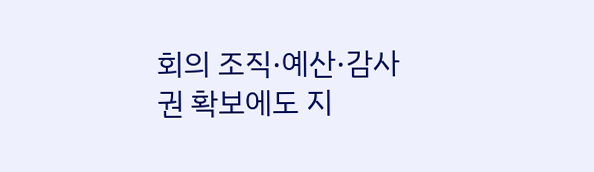회의 조직·예산·감사권 확보에도 지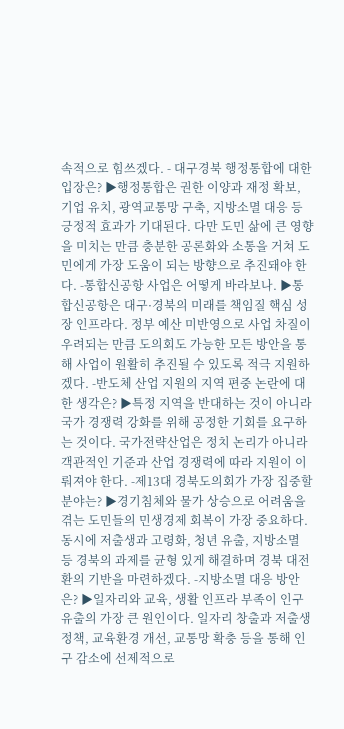속적으로 힘쓰겠다. - 대구경북 행정통합에 대한 입장은? ▶행정통합은 권한 이양과 재정 확보, 기업 유치, 광역교통망 구축, 지방소멸 대응 등 긍정적 효과가 기대된다. 다만 도민 삶에 큰 영향을 미치는 만큼 충분한 공론화와 소통을 거쳐 도민에게 가장 도움이 되는 방향으로 추진돼야 한다. -통합신공항 사업은 어떻게 바라보나. ▶통합신공항은 대구·경북의 미래를 책임질 핵심 성장 인프라다. 정부 예산 미반영으로 사업 차질이 우려되는 만큼 도의회도 가능한 모든 방안을 통해 사업이 원활히 추진될 수 있도록 적극 지원하겠다. -반도체 산업 지원의 지역 편중 논란에 대한 생각은? ▶특정 지역을 반대하는 것이 아니라 국가 경쟁력 강화를 위해 공정한 기회를 요구하는 것이다. 국가전략산업은 정치 논리가 아니라 객관적인 기준과 산업 경쟁력에 따라 지원이 이뤄져야 한다. -제13대 경북도의회가 가장 집중할 분야는? ▶경기침체와 물가 상승으로 어려움을 겪는 도민들의 민생경제 회복이 가장 중요하다. 동시에 저출생과 고령화, 청년 유출, 지방소멸 등 경북의 과제를 균형 있게 해결하며 경북 대전환의 기반을 마련하겠다. -지방소멸 대응 방안은? ▶일자리와 교육, 생활 인프라 부족이 인구 유출의 가장 큰 원인이다. 일자리 창출과 저출생 정책, 교육환경 개선, 교통망 확충 등을 통해 인구 감소에 선제적으로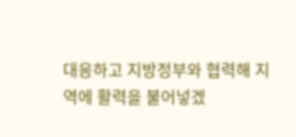대응하고 지방정부와 협력해 지역에 활력을 불어넣겠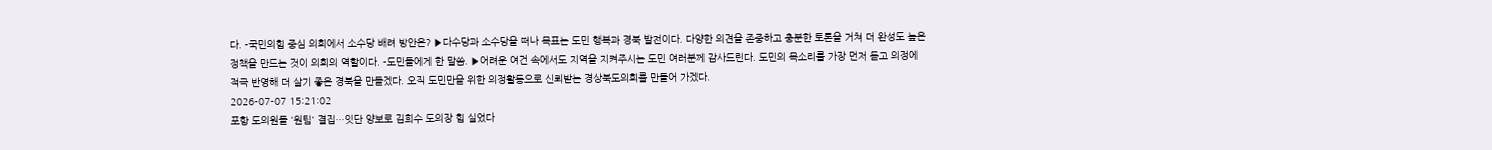다. -국민의힘 중심 의회에서 소수당 배려 방안은? ▶다수당과 소수당을 떠나 목표는 도민 행복과 경북 발전이다. 다양한 의견을 존중하고 충분한 토론을 거쳐 더 완성도 높은 정책을 만드는 것이 의회의 역할이다. -도민들에게 한 말씀. ▶어려운 여건 속에서도 지역을 지켜주시는 도민 여러분께 감사드린다. 도민의 목소리를 가장 먼저 듣고 의정에 적극 반영해 더 살기 좋은 경북을 만들겠다. 오직 도민만을 위한 의정활동으로 신뢰받는 경상북도의회를 만들어 가겠다.
2026-07-07 15:21:02
포항 도의원들 '원팀' 결집…잇단 양보로 김희수 도의장 힘 실었다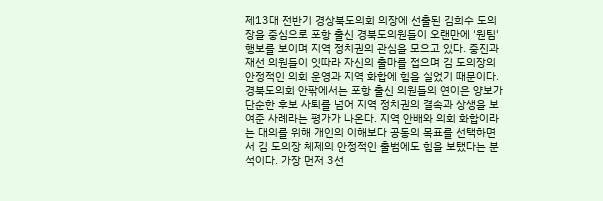제13대 전반기 경상북도의회 의장에 선출된 김희수 도의장을 중심으로 포항 출신 경북도의원들이 오랜만에 '원팀' 행보를 보이며 지역 정치권의 관심을 모으고 있다. 중진과 재선 의원들이 잇따라 자신의 출마를 접으며 김 도의장의 안정적인 의회 운영과 지역 화합에 힘을 실었기 때문이다. 경북도의회 안팎에서는 포항 출신 의원들의 연이은 양보가 단순한 후보 사퇴를 넘어 지역 정치권의 결속과 상생을 보여준 사례라는 평가가 나온다. 지역 안배와 의회 화합이라는 대의를 위해 개인의 이해보다 공동의 목표를 선택하면서 김 도의장 체제의 안정적인 출범에도 힘을 보탰다는 분석이다. 가장 먼저 3선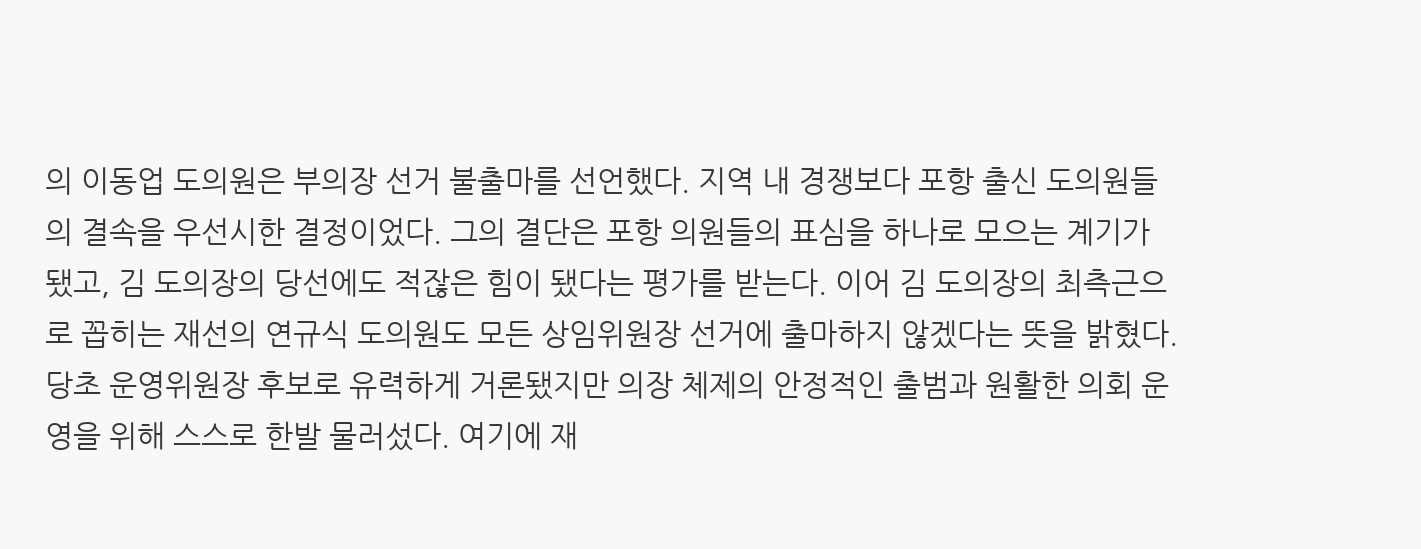의 이동업 도의원은 부의장 선거 불출마를 선언했다. 지역 내 경쟁보다 포항 출신 도의원들의 결속을 우선시한 결정이었다. 그의 결단은 포항 의원들의 표심을 하나로 모으는 계기가 됐고, 김 도의장의 당선에도 적잖은 힘이 됐다는 평가를 받는다. 이어 김 도의장의 최측근으로 꼽히는 재선의 연규식 도의원도 모든 상임위원장 선거에 출마하지 않겠다는 뜻을 밝혔다. 당초 운영위원장 후보로 유력하게 거론됐지만 의장 체제의 안정적인 출범과 원활한 의회 운영을 위해 스스로 한발 물러섰다. 여기에 재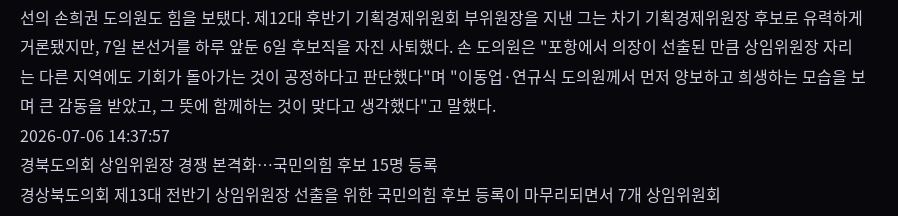선의 손희권 도의원도 힘을 보탰다. 제12대 후반기 기획경제위원회 부위원장을 지낸 그는 차기 기획경제위원장 후보로 유력하게 거론됐지만, 7일 본선거를 하루 앞둔 6일 후보직을 자진 사퇴했다. 손 도의원은 "포항에서 의장이 선출된 만큼 상임위원장 자리는 다른 지역에도 기회가 돌아가는 것이 공정하다고 판단했다"며 "이동업·연규식 도의원께서 먼저 양보하고 희생하는 모습을 보며 큰 감동을 받았고, 그 뜻에 함께하는 것이 맞다고 생각했다"고 말했다.
2026-07-06 14:37:57
경북도의회 상임위원장 경쟁 본격화…국민의힘 후보 15명 등록
경상북도의회 제13대 전반기 상임위원장 선출을 위한 국민의힘 후보 등록이 마무리되면서 7개 상임위원회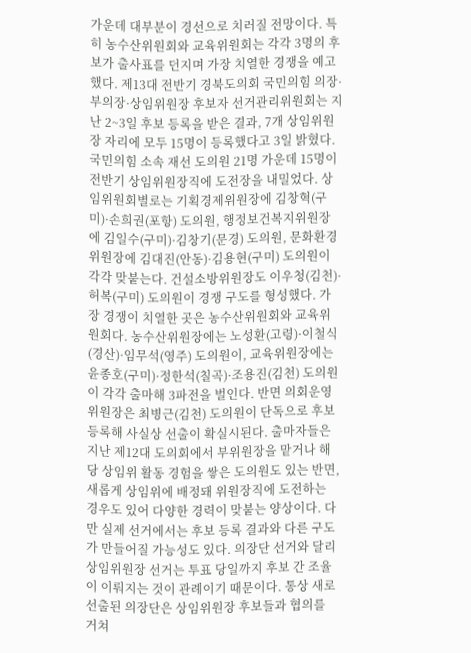가운데 대부분이 경선으로 치러질 전망이다. 특히 농수산위원회와 교육위원회는 각각 3명의 후보가 출사표를 던지며 가장 치열한 경쟁을 예고했다. 제13대 전반기 경북도의회 국민의힘 의장·부의장·상임위원장 후보자 선거관리위원회는 지난 2~3일 후보 등록을 받은 결과, 7개 상임위원장 자리에 모두 15명이 등록했다고 3일 밝혔다. 국민의힘 소속 재선 도의원 21명 가운데 15명이 전반기 상임위원장직에 도전장을 내밀었다. 상임위원회별로는 기획경제위원장에 김창혁(구미)·손희권(포항) 도의원, 행정보건복지위원장에 김일수(구미)·김창기(문경) 도의원, 문화환경위원장에 김대진(안동)·김용현(구미) 도의원이 각각 맞붙는다. 건설소방위원장도 이우청(김천)·허복(구미) 도의원이 경쟁 구도를 형성했다. 가장 경쟁이 치열한 곳은 농수산위원회와 교육위원회다. 농수산위원장에는 노성환(고령)·이철식(경산)·임무석(영주) 도의원이, 교육위원장에는 윤종호(구미)·정한석(칠곡)·조용진(김천) 도의원이 각각 출마해 3파전을 벌인다. 반면 의회운영위원장은 최병근(김천) 도의원이 단독으로 후보 등록해 사실상 선출이 확실시된다. 출마자들은 지난 제12대 도의회에서 부위원장을 맡거나 해당 상임위 활동 경험을 쌓은 도의원도 있는 반면, 새롭게 상임위에 배정돼 위원장직에 도전하는 경우도 있어 다양한 경력이 맞붙는 양상이다. 다만 실제 선거에서는 후보 등록 결과와 다른 구도가 만들어질 가능성도 있다. 의장단 선거와 달리 상임위원장 선거는 투표 당일까지 후보 간 조율이 이뤄지는 것이 관례이기 때문이다. 통상 새로 선출된 의장단은 상임위원장 후보들과 협의를 거쳐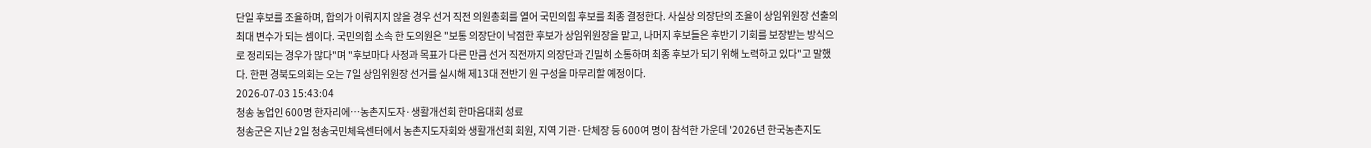단일 후보를 조율하며, 합의가 이뤄지지 않을 경우 선거 직전 의원총회를 열어 국민의힘 후보를 최종 결정한다. 사실상 의장단의 조율이 상임위원장 선출의 최대 변수가 되는 셈이다. 국민의힘 소속 한 도의원은 "보통 의장단이 낙점한 후보가 상임위원장을 맡고, 나머지 후보들은 후반기 기회를 보장받는 방식으로 정리되는 경우가 많다"며 "후보마다 사정과 목표가 다른 만큼 선거 직전까지 의장단과 긴밀히 소통하며 최종 후보가 되기 위해 노력하고 있다"고 말했다. 한편 경북도의회는 오는 7일 상임위원장 선거를 실시해 제13대 전반기 원 구성을 마무리할 예정이다.
2026-07-03 15:43:04
청송 농업인 600명 한자리에…농촌지도자·생활개선회 한마음대회 성료
청송군은 지난 2일 청송국민체육센터에서 농촌지도자회와 생활개선회 회원, 지역 기관·단체장 등 600여 명이 참석한 가운데 '2026년 한국농촌지도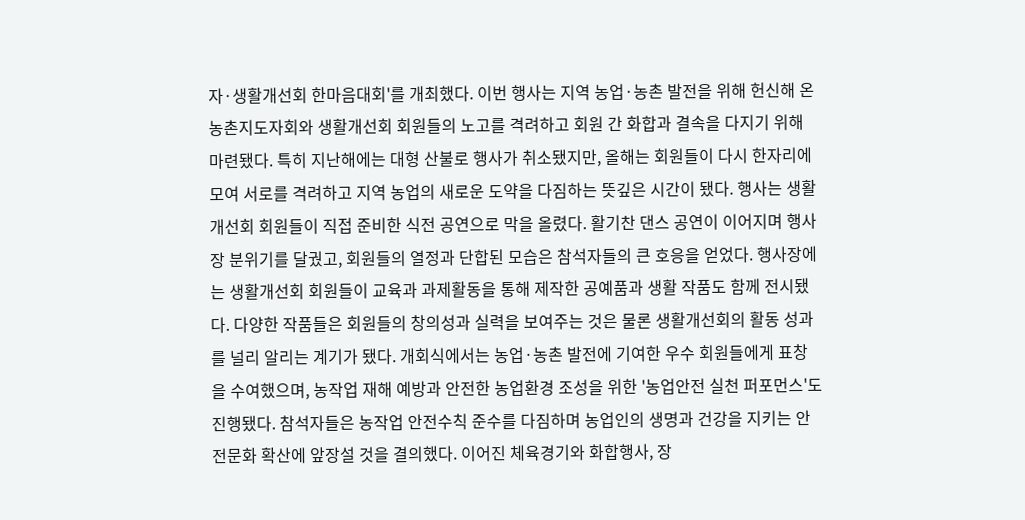자·생활개선회 한마음대회'를 개최했다. 이번 행사는 지역 농업·농촌 발전을 위해 헌신해 온 농촌지도자회와 생활개선회 회원들의 노고를 격려하고 회원 간 화합과 결속을 다지기 위해 마련됐다. 특히 지난해에는 대형 산불로 행사가 취소됐지만, 올해는 회원들이 다시 한자리에 모여 서로를 격려하고 지역 농업의 새로운 도약을 다짐하는 뜻깊은 시간이 됐다. 행사는 생활개선회 회원들이 직접 준비한 식전 공연으로 막을 올렸다. 활기찬 댄스 공연이 이어지며 행사장 분위기를 달궜고, 회원들의 열정과 단합된 모습은 참석자들의 큰 호응을 얻었다. 행사장에는 생활개선회 회원들이 교육과 과제활동을 통해 제작한 공예품과 생활 작품도 함께 전시됐다. 다양한 작품들은 회원들의 창의성과 실력을 보여주는 것은 물론 생활개선회의 활동 성과를 널리 알리는 계기가 됐다. 개회식에서는 농업·농촌 발전에 기여한 우수 회원들에게 표창을 수여했으며, 농작업 재해 예방과 안전한 농업환경 조성을 위한 '농업안전 실천 퍼포먼스'도 진행됐다. 참석자들은 농작업 안전수칙 준수를 다짐하며 농업인의 생명과 건강을 지키는 안전문화 확산에 앞장설 것을 결의했다. 이어진 체육경기와 화합행사, 장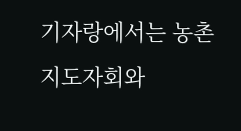기자랑에서는 농촌지도자회와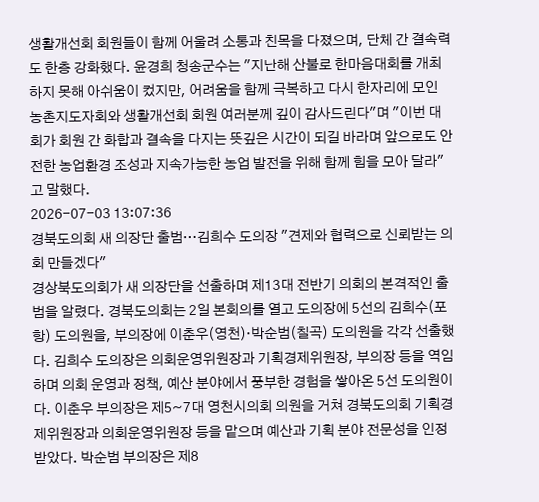생활개선회 회원들이 함께 어울려 소통과 친목을 다졌으며, 단체 간 결속력도 한층 강화했다. 윤경희 청송군수는 "지난해 산불로 한마음대회를 개최하지 못해 아쉬움이 컸지만, 어려움을 함께 극복하고 다시 한자리에 모인 농촌지도자회와 생활개선회 회원 여러분께 깊이 감사드린다"며 "이번 대회가 회원 간 화합과 결속을 다지는 뜻깊은 시간이 되길 바라며 앞으로도 안전한 농업환경 조성과 지속가능한 농업 발전을 위해 함께 힘을 모아 달라"고 말했다.
2026-07-03 13:07:36
경북도의회 새 의장단 출범…김희수 도의장 "견제와 협력으로 신뢰받는 의회 만들겠다"
경상북도의회가 새 의장단을 선출하며 제13대 전반기 의회의 본격적인 출범을 알렸다. 경북도의회는 2일 본회의를 열고 도의장에 5선의 김희수(포항) 도의원을, 부의장에 이춘우(영천)·박순범(칠곡) 도의원을 각각 선출했다. 김희수 도의장은 의회운영위원장과 기획경제위원장, 부의장 등을 역임하며 의회 운영과 정책, 예산 분야에서 풍부한 경험을 쌓아온 5선 도의원이다. 이춘우 부의장은 제5~7대 영천시의회 의원을 거쳐 경북도의회 기획경제위원장과 의회운영위원장 등을 맡으며 예산과 기획 분야 전문성을 인정받았다. 박순범 부의장은 제8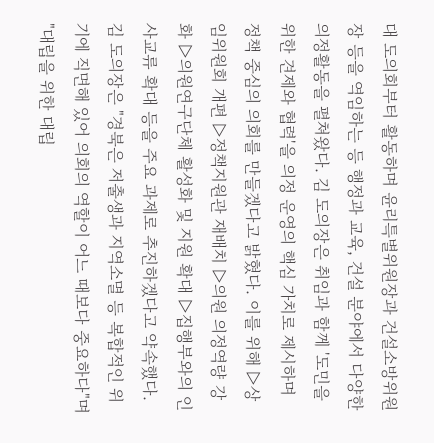대 도의회부터 활동하며 윤리특별위원장과 건설소방위원장 등을 역임하는 등 행정과 교육, 건설 분야에서 다양한 의정활동을 펼쳐왔다. 김 도의장은 취임과 함께 '도민을 위한 견제와 협력'을 의정 운영의 핵심 가치로 제시하며 정책 중심의 의회를 만들겠다고 밝혔다. 이를 위해 ▷상임위원회 개편 ▷정책지원관 재배치 ▷의원 의정역량 강화 ▷의원연구단체 활성화 및 지원 확대 ▷집행부와의 인사교류 확대 등을 주요 과제로 추진하겠다고 약속했다. 김 도의장은 "경북은 저출생과 지역소멸 등 복합적인 위기에 직면해 있어 의회의 역할이 어느 때보다 중요하다"며 "대립을 위한 대립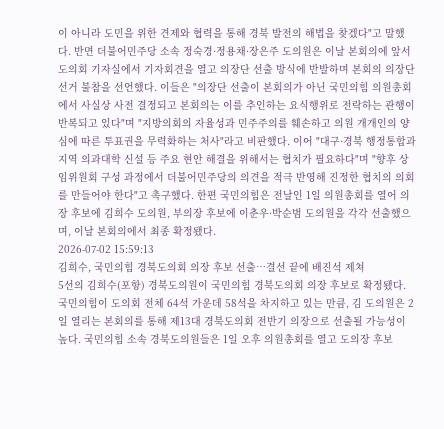이 아니라 도민을 위한 견제와 협력을 통해 경북 발전의 해법을 찾겠다"고 말했다. 반면 더불어민주당 소속 정숙경·정용채·장은주 도의원은 이날 본회의에 앞서 도의회 기자실에서 기자회견을 열고 의장단 선출 방식에 반발하며 본회의 의장단 선거 불참을 선언했다. 이들은 "의장단 선출이 본회의가 아닌 국민의힘 의원총회에서 사실상 사전 결정되고 본회의는 이를 추인하는 요식행위로 전락하는 관행이 반복되고 있다"며 "지방의회의 자율성과 민주주의를 훼손하고 의원 개개인의 양심에 따른 투표권을 무력화하는 처사"라고 비판했다. 이어 "대구·경북 행정통합과 지역 의과대학 신설 등 주요 현안 해결을 위해서는 협치가 필요하다"며 "향후 상임위원회 구성 과정에서 더불어민주당의 의견을 적극 반영해 진정한 협치의 의회를 만들어야 한다"고 촉구했다. 한편 국민의힘은 전날인 1일 의원총회를 열어 의장 후보에 김희수 도의원, 부의장 후보에 이춘우·박순범 도의원을 각각 선출했으며, 이날 본회의에서 최종 확정됐다.
2026-07-02 15:59:13
김희수, 국민의힘 경북도의회 의장 후보 선출…결선 끝에 배진석 제쳐
5선의 김희수(포항) 경북도의원이 국민의힘 경북도의회 의장 후보로 확정됐다. 국민의힘이 도의회 전체 64석 가운데 58석을 차지하고 있는 만큼, 김 도의원은 2일 열리는 본회의를 통해 제13대 경북도의회 전반기 의장으로 선출될 가능성이 높다. 국민의힘 소속 경북도의원들은 1일 오후 의원총회를 열고 도의장 후보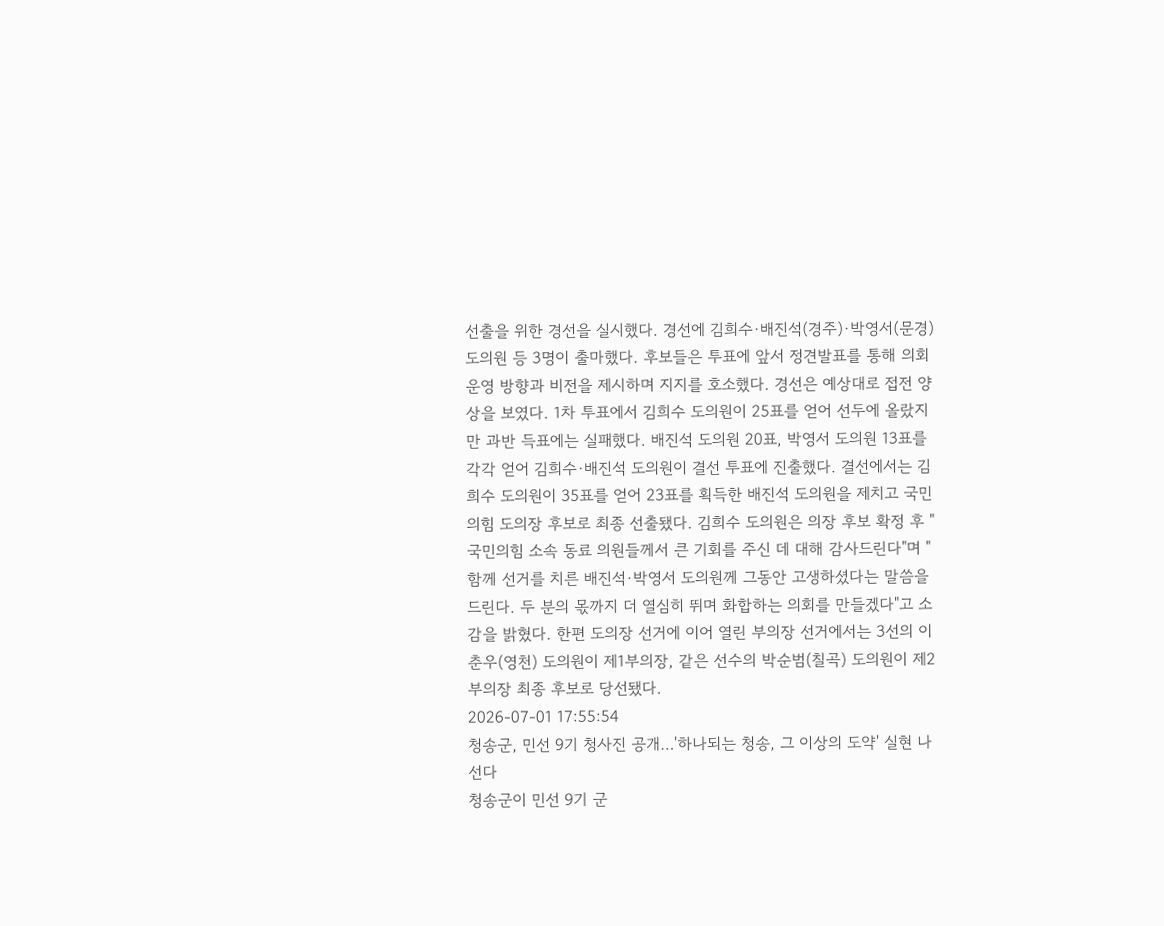선출을 위한 경선을 실시했다. 경선에 김희수·배진석(경주)·박영서(문경) 도의원 등 3명이 출마했다. 후보들은 투표에 앞서 정견발표를 통해 의회 운영 방향과 비전을 제시하며 지지를 호소했다. 경선은 예상대로 접전 양상을 보였다. 1차 투표에서 김희수 도의원이 25표를 얻어 선두에 올랐지만 과반 득표에는 실패했다. 배진석 도의원 20표, 박영서 도의원 13표를 각각 얻어 김희수·배진석 도의원이 결선 투표에 진출했다. 결선에서는 김희수 도의원이 35표를 얻어 23표를 획득한 배진석 도의원을 제치고 국민의힘 도의장 후보로 최종 선출됐다. 김희수 도의원은 의장 후보 확정 후 "국민의힘 소속 동료 의원들께서 큰 기회를 주신 데 대해 감사드린다"며 "함께 선거를 치른 배진석·박영서 도의원께 그동안 고생하셨다는 말씀을 드린다. 두 분의 몫까지 더 열심히 뛰며 화합하는 의회를 만들겠다"고 소감을 밝혔다. 한편 도의장 선거에 이어 열린 부의장 선거에서는 3선의 이춘우(영천) 도의원이 제1부의장, 같은 선수의 박순범(칠곡) 도의원이 제2부의장 최종 후보로 당선됐다.
2026-07-01 17:55:54
청송군, 민선 9기 청사진 공개…'하나되는 청송, 그 이상의 도약' 실현 나선다
청송군이 민선 9기 군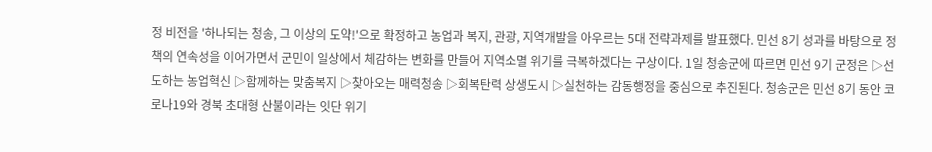정 비전을 '하나되는 청송, 그 이상의 도약!'으로 확정하고 농업과 복지, 관광, 지역개발을 아우르는 5대 전략과제를 발표했다. 민선 8기 성과를 바탕으로 정책의 연속성을 이어가면서 군민이 일상에서 체감하는 변화를 만들어 지역소멸 위기를 극복하겠다는 구상이다. 1일 청송군에 따르면 민선 9기 군정은 ▷선도하는 농업혁신 ▷함께하는 맞춤복지 ▷찾아오는 매력청송 ▷회복탄력 상생도시 ▷실천하는 감동행정을 중심으로 추진된다. 청송군은 민선 8기 동안 코로나19와 경북 초대형 산불이라는 잇단 위기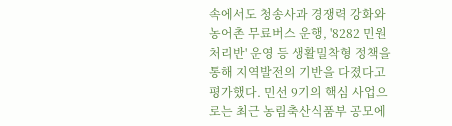속에서도 청송사과 경쟁력 강화와 농어촌 무료버스 운행, '8282 민원처리반' 운영 등 생활밀착형 정책을 통해 지역발전의 기반을 다졌다고 평가했다. 민선 9기의 핵심 사업으로는 최근 농림축산식품부 공모에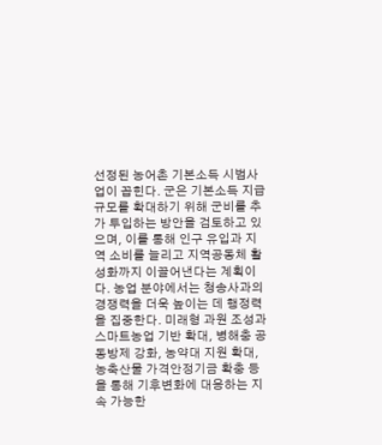선정된 농어촌 기본소득 시범사업이 꼽힌다. 군은 기본소득 지급 규모를 확대하기 위해 군비를 추가 투입하는 방안을 검토하고 있으며, 이를 통해 인구 유입과 지역 소비를 늘리고 지역공동체 활성화까지 이끌어낸다는 계획이다. 농업 분야에서는 청송사과의 경쟁력을 더욱 높이는 데 행정력을 집중한다. 미래형 과원 조성과 스마트농업 기반 확대, 병해충 공동방제 강화, 농약대 지원 확대, 농축산물 가격안정기금 확충 등을 통해 기후변화에 대응하는 지속 가능한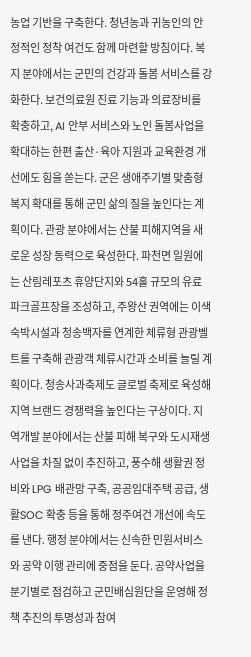농업 기반을 구축한다. 청년농과 귀농인의 안정적인 정착 여건도 함께 마련할 방침이다. 복지 분야에서는 군민의 건강과 돌봄 서비스를 강화한다. 보건의료원 진료 기능과 의료장비를 확충하고, AI 안부 서비스와 노인 돌봄사업을 확대하는 한편 출산·육아 지원과 교육환경 개선에도 힘을 쏟는다. 군은 생애주기별 맞춤형 복지 확대를 통해 군민 삶의 질을 높인다는 계획이다. 관광 분야에서는 산불 피해지역을 새로운 성장 동력으로 육성한다. 파천면 일원에는 산림레포츠 휴양단지와 54홀 규모의 유료 파크골프장을 조성하고, 주왕산 권역에는 이색 숙박시설과 청송백자를 연계한 체류형 관광벨트를 구축해 관광객 체류시간과 소비를 늘릴 계획이다. 청송사과축제도 글로벌 축제로 육성해 지역 브랜드 경쟁력을 높인다는 구상이다. 지역개발 분야에서는 산불 피해 복구와 도시재생사업을 차질 없이 추진하고, 풍수해 생활권 정비와 LPG 배관망 구축, 공공임대주택 공급, 생활SOC 확충 등을 통해 정주여건 개선에 속도를 낸다. 행정 분야에서는 신속한 민원서비스와 공약 이행 관리에 중점을 둔다. 공약사업을 분기별로 점검하고 군민배심원단을 운영해 정책 추진의 투명성과 참여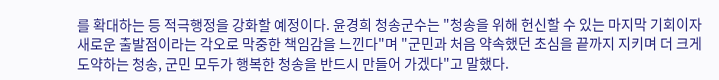를 확대하는 등 적극행정을 강화할 예정이다. 윤경희 청송군수는 "청송을 위해 헌신할 수 있는 마지막 기회이자 새로운 출발점이라는 각오로 막중한 책임감을 느낀다"며 "군민과 처음 약속했던 초심을 끝까지 지키며 더 크게 도약하는 청송, 군민 모두가 행복한 청송을 반드시 만들어 가겠다"고 말했다.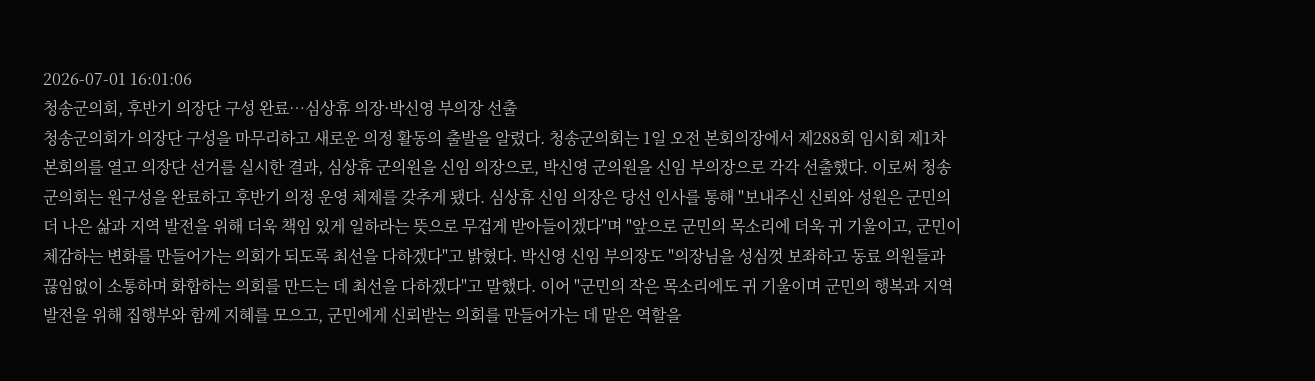2026-07-01 16:01:06
청송군의회, 후반기 의장단 구성 완료…심상휴 의장·박신영 부의장 선출
청송군의회가 의장단 구성을 마무리하고 새로운 의정 활동의 출발을 알렸다. 청송군의회는 1일 오전 본회의장에서 제288회 임시회 제1차 본회의를 열고 의장단 선거를 실시한 결과, 심상휴 군의원을 신임 의장으로, 박신영 군의원을 신임 부의장으로 각각 선출했다. 이로써 청송군의회는 원구성을 완료하고 후반기 의정 운영 체제를 갖추게 됐다. 심상휴 신임 의장은 당선 인사를 통해 "보내주신 신뢰와 성원은 군민의 더 나은 삶과 지역 발전을 위해 더욱 책임 있게 일하라는 뜻으로 무겁게 받아들이겠다"며 "앞으로 군민의 목소리에 더욱 귀 기울이고, 군민이 체감하는 변화를 만들어가는 의회가 되도록 최선을 다하겠다"고 밝혔다. 박신영 신임 부의장도 "의장님을 성심껏 보좌하고 동료 의원들과 끊임없이 소통하며 화합하는 의회를 만드는 데 최선을 다하겠다"고 말했다. 이어 "군민의 작은 목소리에도 귀 기울이며 군민의 행복과 지역 발전을 위해 집행부와 함께 지혜를 모으고, 군민에게 신뢰받는 의회를 만들어가는 데 맡은 역할을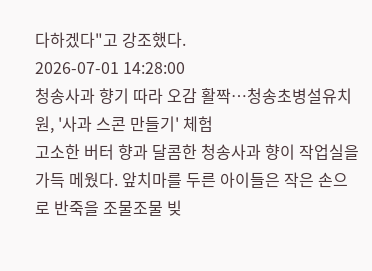다하겠다"고 강조했다.
2026-07-01 14:28:00
청송사과 향기 따라 오감 활짝…청송초병설유치원, '사과 스콘 만들기' 체험
고소한 버터 향과 달콤한 청송사과 향이 작업실을 가득 메웠다. 앞치마를 두른 아이들은 작은 손으로 반죽을 조물조물 빚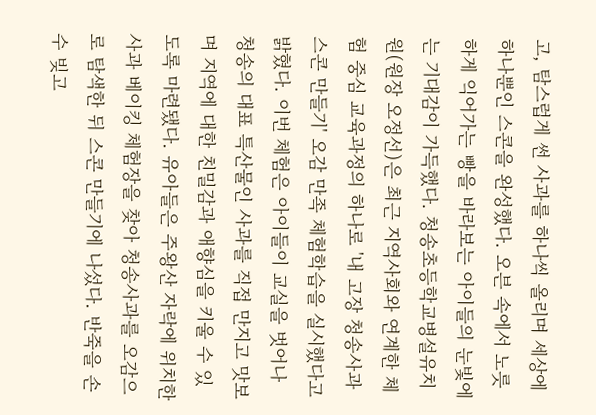고, 탐스럽게 썬 사과를 하나씩 올리며 세상에 하나뿐인 스콘을 완성했다. 오븐 속에서 노릇하게 익어가는 빵을 바라보는 아이들의 눈빛에는 기대감이 가득했다. 청송초등학교병설유치원(원장 오정선)은 최근 지역사회와 연계한 체험 중심 교육과정의 하나로 '내 고장 청송사과 스콘 만들기' 오감 만족 체험학습을 실시했다고 밝혔다. 이번 체험은 아이들이 교실을 벗어나 청송의 대표 특산물인 사과를 직접 만지고 맛보며 지역에 대한 친밀감과 애향심을 키울 수 있도록 마련됐다. 유아들은 주왕산 자락에 위치한 사과 베이킹 체험장을 찾아 청송사과를 오감으로 탐색한 뒤 스콘 만들기에 나섰다. 반죽을 손수 빚고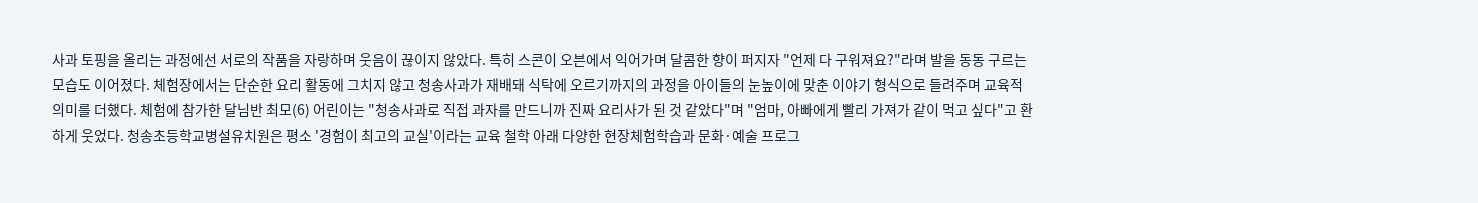사과 토핑을 올리는 과정에선 서로의 작품을 자랑하며 웃음이 끊이지 않았다. 특히 스콘이 오븐에서 익어가며 달콤한 향이 퍼지자 "언제 다 구워져요?"라며 발을 동동 구르는 모습도 이어졌다. 체험장에서는 단순한 요리 활동에 그치지 않고 청송사과가 재배돼 식탁에 오르기까지의 과정을 아이들의 눈높이에 맞춘 이야기 형식으로 들려주며 교육적 의미를 더했다. 체험에 참가한 달님반 최모(6) 어린이는 "청송사과로 직접 과자를 만드니까 진짜 요리사가 된 것 같았다"며 "엄마, 아빠에게 빨리 가져가 같이 먹고 싶다"고 환하게 웃었다. 청송초등학교병설유치원은 평소 '경험이 최고의 교실'이라는 교육 철학 아래 다양한 현장체험학습과 문화·예술 프로그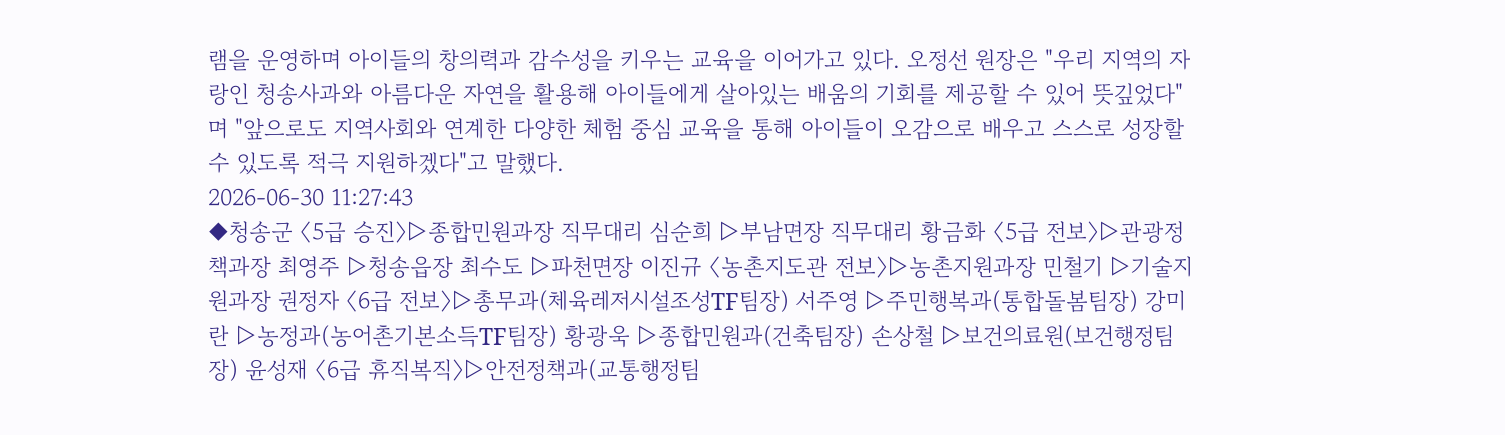램을 운영하며 아이들의 창의력과 감수성을 키우는 교육을 이어가고 있다. 오정선 원장은 "우리 지역의 자랑인 청송사과와 아름다운 자연을 활용해 아이들에게 살아있는 배움의 기회를 제공할 수 있어 뜻깊었다"며 "앞으로도 지역사회와 연계한 다양한 체험 중심 교육을 통해 아이들이 오감으로 배우고 스스로 성장할 수 있도록 적극 지원하겠다"고 말했다.
2026-06-30 11:27:43
◆청송군 〈5급 승진〉▷종합민원과장 직무대리 심순희 ▷부남면장 직무대리 황금화 〈5급 전보〉▷관광정책과장 최영주 ▷청송읍장 최수도 ▷파천면장 이진규 〈농촌지도관 전보〉▷농촌지원과장 민철기 ▷기술지원과장 권정자 〈6급 전보〉▷총무과(체육레저시설조성TF팀장) 서주영 ▷주민행복과(통합돌봄팀장) 강미란 ▷농정과(농어촌기본소득TF팀장) 황광욱 ▷종합민원과(건축팀장) 손상철 ▷보건의료원(보건행정팀장) 윤성재 〈6급 휴직복직〉▷안전정책과(교통행정팀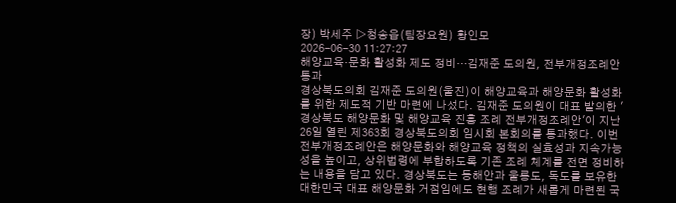장) 박세주 ▷청송읍(팀장요원) 황인모
2026-06-30 11:27:27
해양교육·문화 활성화 제도 정비…김재준 도의원, 전부개정조례안 통과
경상북도의회 김재준 도의원(울진)이 해양교육과 해양문화 활성화를 위한 제도적 기반 마련에 나섰다. 김재준 도의원이 대표 발의한 '경상북도 해양문화 및 해양교육 진흥 조례 전부개정조례안'이 지난 26일 열린 제363회 경상북도의회 임시회 본회의를 통과했다. 이번 전부개정조례안은 해양문화와 해양교육 정책의 실효성과 지속가능성을 높이고, 상위법령에 부합하도록 기존 조례 체계를 전면 정비하는 내용을 담고 있다. 경상북도는 동해안과 울릉도, 독도를 보유한 대한민국 대표 해양문화 거점임에도 현행 조례가 새롭게 마련된 국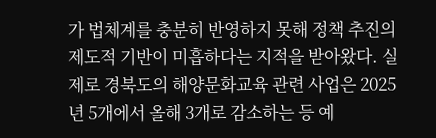가 법체계를 충분히 반영하지 못해 정책 추진의 제도적 기반이 미흡하다는 지적을 받아왔다. 실제로 경북도의 해양문화교육 관련 사업은 2025년 5개에서 올해 3개로 감소하는 등 예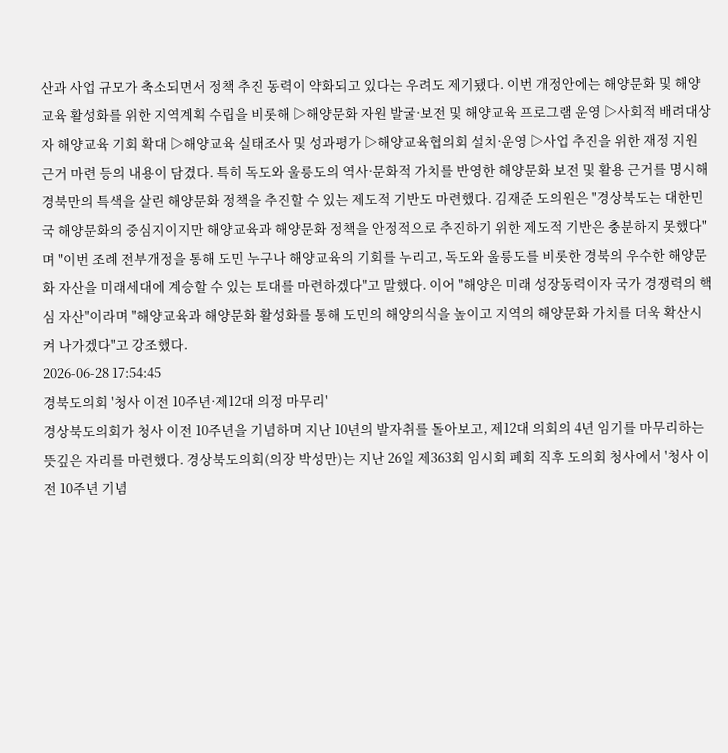산과 사업 규모가 축소되면서 정책 추진 동력이 약화되고 있다는 우려도 제기됐다. 이번 개정안에는 해양문화 및 해양교육 활성화를 위한 지역계획 수립을 비롯해 ▷해양문화 자원 발굴·보전 및 해양교육 프로그램 운영 ▷사회적 배려대상자 해양교육 기회 확대 ▷해양교육 실태조사 및 성과평가 ▷해양교육협의회 설치·운영 ▷사업 추진을 위한 재정 지원 근거 마련 등의 내용이 담겼다. 특히 독도와 울릉도의 역사·문화적 가치를 반영한 해양문화 보전 및 활용 근거를 명시해 경북만의 특색을 살린 해양문화 정책을 추진할 수 있는 제도적 기반도 마련했다. 김재준 도의원은 "경상북도는 대한민국 해양문화의 중심지이지만 해양교육과 해양문화 정책을 안정적으로 추진하기 위한 제도적 기반은 충분하지 못했다"며 "이번 조례 전부개정을 통해 도민 누구나 해양교육의 기회를 누리고, 독도와 울릉도를 비롯한 경북의 우수한 해양문화 자산을 미래세대에 계승할 수 있는 토대를 마련하겠다"고 말했다. 이어 "해양은 미래 성장동력이자 국가 경쟁력의 핵심 자산"이라며 "해양교육과 해양문화 활성화를 통해 도민의 해양의식을 높이고 지역의 해양문화 가치를 더욱 확산시켜 나가겠다"고 강조했다.
2026-06-28 17:54:45
경북도의회 '청사 이전 10주년·제12대 의정 마무리'
경상북도의회가 청사 이전 10주년을 기념하며 지난 10년의 발자취를 돌아보고, 제12대 의회의 4년 임기를 마무리하는 뜻깊은 자리를 마련했다. 경상북도의회(의장 박성만)는 지난 26일 제363회 임시회 폐회 직후 도의회 청사에서 '청사 이전 10주년 기념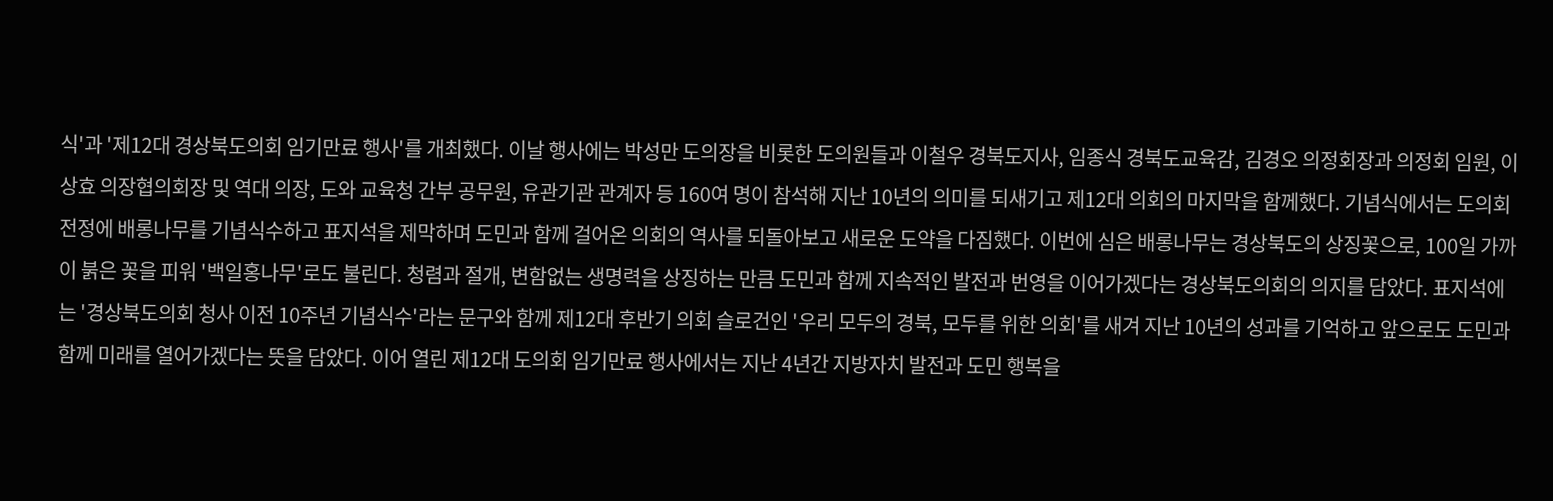식'과 '제12대 경상북도의회 임기만료 행사'를 개최했다. 이날 행사에는 박성만 도의장을 비롯한 도의원들과 이철우 경북도지사, 임종식 경북도교육감, 김경오 의정회장과 의정회 임원, 이상효 의장협의회장 및 역대 의장, 도와 교육청 간부 공무원, 유관기관 관계자 등 160여 명이 참석해 지난 10년의 의미를 되새기고 제12대 의회의 마지막을 함께했다. 기념식에서는 도의회 전정에 배롱나무를 기념식수하고 표지석을 제막하며 도민과 함께 걸어온 의회의 역사를 되돌아보고 새로운 도약을 다짐했다. 이번에 심은 배롱나무는 경상북도의 상징꽃으로, 100일 가까이 붉은 꽃을 피워 '백일홍나무'로도 불린다. 청렴과 절개, 변함없는 생명력을 상징하는 만큼 도민과 함께 지속적인 발전과 번영을 이어가겠다는 경상북도의회의 의지를 담았다. 표지석에는 '경상북도의회 청사 이전 10주년 기념식수'라는 문구와 함께 제12대 후반기 의회 슬로건인 '우리 모두의 경북, 모두를 위한 의회'를 새겨 지난 10년의 성과를 기억하고 앞으로도 도민과 함께 미래를 열어가겠다는 뜻을 담았다. 이어 열린 제12대 도의회 임기만료 행사에서는 지난 4년간 지방자치 발전과 도민 행복을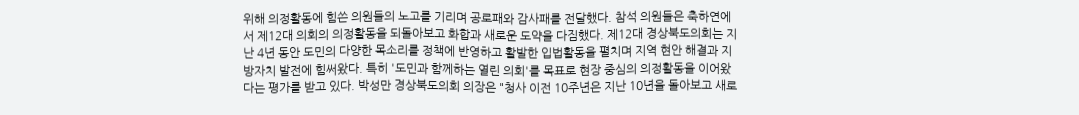위해 의정활동에 힘쓴 의원들의 노고를 기리며 공로패와 감사패를 전달했다. 참석 의원들은 축하연에서 제12대 의회의 의정활동을 되돌아보고 화합과 새로운 도약을 다짐했다. 제12대 경상북도의회는 지난 4년 동안 도민의 다양한 목소리를 정책에 반영하고 활발한 입법활동을 펼치며 지역 현안 해결과 지방자치 발전에 힘써왔다. 특히 '도민과 함께하는 열린 의회'를 목표로 현장 중심의 의정활동을 이어왔다는 평가를 받고 있다. 박성만 경상북도의회 의장은 "청사 이전 10주년은 지난 10년을 돌아보고 새로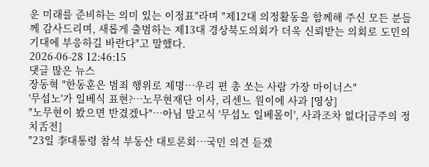운 미래를 준비하는 의미 있는 이정표"라며 "제12대 의정활동을 함께해 주신 모든 분들께 감사드리며, 새롭게 출범하는 제13대 경상북도의회가 더욱 신뢰받는 의회로 도민의 기대에 부응하길 바란다"고 말했다.
2026-06-28 12:46:15
댓글 많은 뉴스
장동혁 "한동훈은 범죄 행위로 제명…우리 편 총 쏘는 사람 가장 마이너스"
'무섭노'가 일베식 표현?…노무현재단 이사, 리센느 원이에 사과 [영상]
"노무현이 봤으면 반겼겠나"…아님 말고식 '무섭노 일베몰이', 사과조차 없다[금주의 정치舌전]
"23일 李대통령 참석 부동산 대토론회…국민 의견 듣겠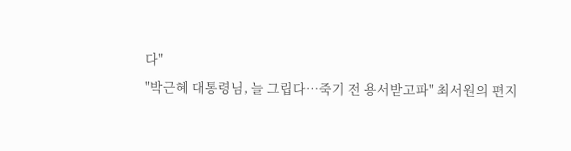다"
"박근혜 대통령님, 늘 그립다…죽기 전 용서받고파" 최서원의 편지